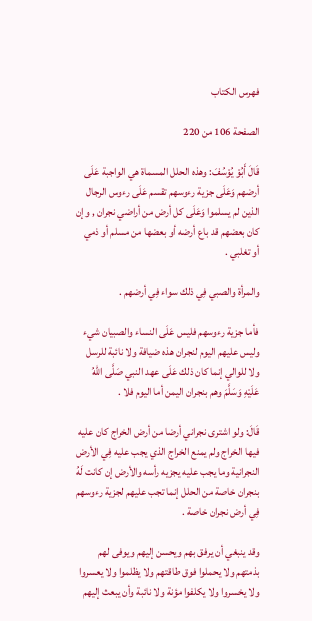فهرس الكتاب

الصفحة 106 من 220

قَالَ أَبُوْ يُوْسُفَ: وهذه الحلل المسماة هي الواجبة عَلَى أرضهم وَعَلَى جزية رءوسهم تقسم عَلَى رءوس الرجال الذين لم يسلموا وَعَلَى كل أرض من أراضي نجران , وإن كان بعضهم قد باع أرضه أو بعضها من مسلم أو ذمي أو تغلبي .

والمرأة والصبي فِي ذلك سواء فِي أرضهم .

فأما جزية رءوسهم فليس عَلَى النساء والصبيان شيء وليس عليهم اليوم لنجران هذه ضيافة ولا نائبة للرسل ولا للوالي إنما كان ذلك عَلَى عهد النبي صَلَّى اللهُ عَلَيْهِ وَسَلَّمَ وهم بنجران اليمن أما اليوم فلا .

قَالَ: ولو اشترى نجراني أرضا من أرض الخراج كان عليه فيها الخراج ولم يمنع الخراج الذي يجب عليه فِي الأرض النجرانية وما يجب عليه يجزيه رأسه والأرض إن كانت لَهُ بنجران خاصة من الحلل إنما تجب عليهم لجزية رءوسهم فِي أرض نجران خاصة .

وقد ينبغي أن يرفق بهم ويحسن إليهم ويوفى لهم بذمتهم ولا يحملوا فوق طاقتهم ولا يظلموا ولا يعسروا ولا يخسروا ولا يكلفوا مؤنة ولا نائبة وأن يبعث إليهم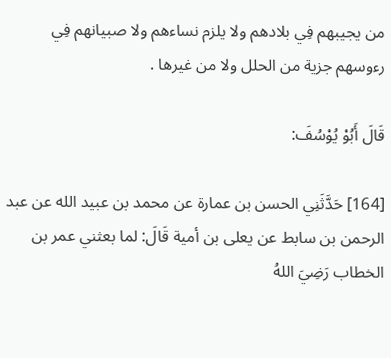من يجيبهم فِي بلادهم ولا يلزم نساءهم ولا صبيانهم فِي رءوسهم جزية من الحلل ولا من غيرها .

قَالَ أَبُوْ يُوْسُفَ:

[164] حَدَّثَنِي الحسن بن عمارة عن محمد بن عبيد الله عن عبد الرحمن بن سابط عن يعلى بن أمية قَالَ: لما بعثني عمر بن الخطاب رَضِيَ اللهُ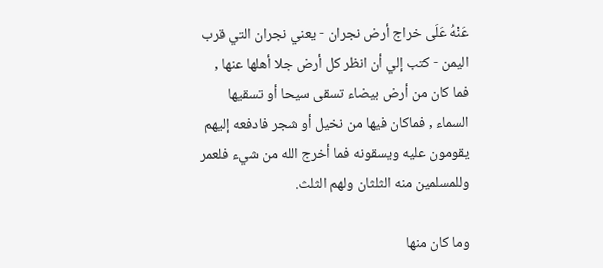عَنْهُ عَلَى خراج أرض نجران - يعني نجران التي قرب اليمن - كتب إلي أن انظر كل أرض جلا أهلها عنها , فما كان من أرض بيضاء تسقى سيحا أو تسقيها السماء , فماكان فيها من نخيل أو شجر فادفعه إليهم يقومون عليه ويسقونه فما أخرج الله من شيء فلعمر وللمسلمين منه الثلثان ولهم الثلث.

وما كان منها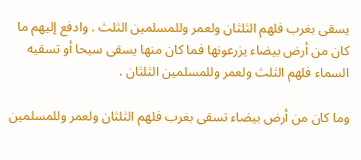يسقى بغرب فلهم الثلثان ولعمر وللمسلمين الثلث . وادفع إليهم ما كان من أرض بيضاء يزرعونها فما كان منها يسقى سيحا أو تسقيه السماء فلهم الثلث ولعمر وللمسلمين الثلثان .

وما كان من أرض بيضاء تسقى بغرب فلهم الثلثان ولعمر وللمسلمين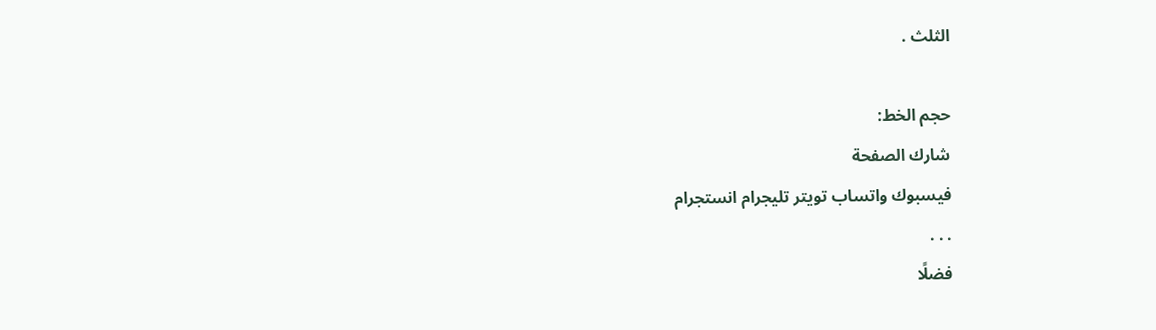الثلث .

حجم الخط:
شارك الصفحة
فيسبوك واتساب تويتر تليجرام انستجرام
. . .
فضلًا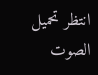انتظر تحميل الصوت